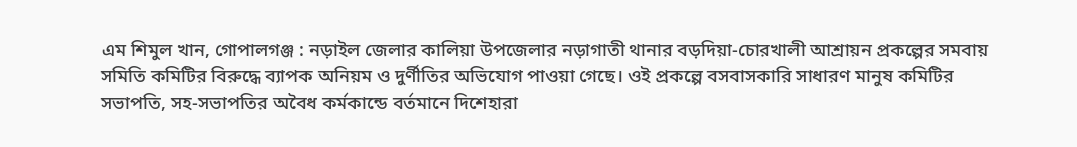এম শিমুল খান, গোপালগঞ্জ : নড়াইল জেলার কালিয়া উপজেলার নড়াগাতী থানার বড়দিয়া-চোরখালী আশ্রায়ন প্রকল্পের সমবায় সমিতি কমিটির বিরুদ্ধে ব্যাপক অনিয়ম ও দুর্ণীতির অভিযোগ পাওয়া গেছে। ওই প্রকল্পে বসবাসকারি সাধারণ মানুষ কমিটির সভাপতি, সহ-সভাপতির অবৈধ কর্মকান্ডে বর্তমানে দিশেহারা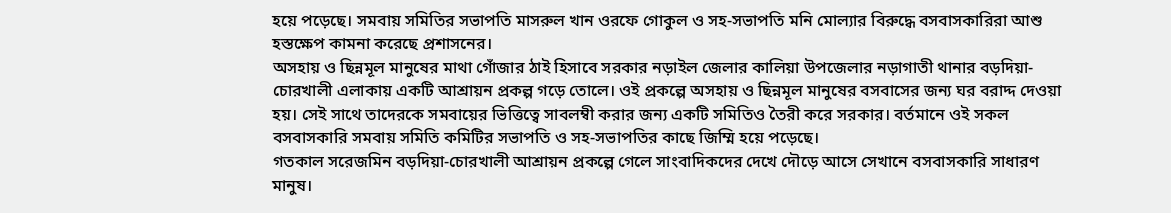হয়ে পড়েছে। সমবায় সমিতির সভাপতি মাসরুল খান ওরফে গোকুল ও সহ-সভাপতি মনি মোল্যার বিরুদ্ধে বসবাসকারিরা আশু হস্তক্ষেপ কামনা করেছে প্রশাসনের।
অসহায় ও ছিন্নমূল মানুষের মাথা গোঁজার ঠাই হিসাবে সরকার নড়াইল জেলার কালিয়া উপজেলার নড়াগাতী থানার বড়দিয়া-চোরখালী এলাকায় একটি আশ্রায়ন প্রকল্প গড়ে তোলে। ওই প্রকল্পে অসহায় ও ছিন্নমূল মানুষের বসবাসের জন্য ঘর বরাদ্দ দেওয়া হয়। সেই সাথে তাদেরকে সমবায়ের ভিত্তিত্বে সাবলম্বী করার জন্য একটি সমিতিও তৈরী করে সরকার। বর্তমানে ওই সকল বসবাসকারি সমবায় সমিতি কমিটির সভাপতি ও সহ-সভাপতির কাছে জিম্মি হয়ে পড়েছে।
গতকাল সরেজমিন বড়দিয়া-চোরখালী আশ্রায়ন প্রকল্পে গেলে সাংবাদিকদের দেখে দৌড়ে আসে সেখানে বসবাসকারি সাধারণ মানুষ।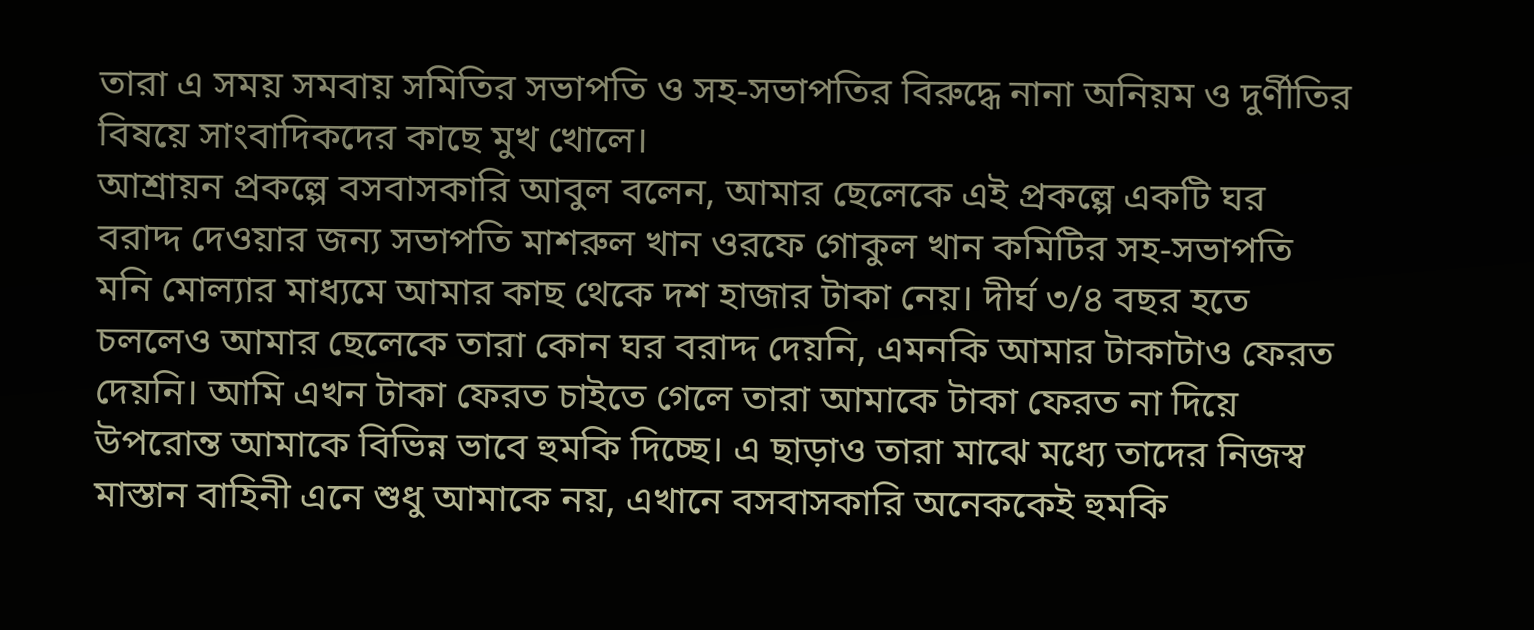তারা এ সময় সমবায় সমিতির সভাপতি ও সহ-সভাপতির বিরুদ্ধে নানা অনিয়ম ও দুর্ণীতির বিষয়ে সাংবাদিকদের কাছে মুখ খোলে।
আশ্রায়ন প্রকল্পে বসবাসকারি আবুল বলেন, আমার ছেলেকে এই প্রকল্পে একটি ঘর বরাদ্দ দেওয়ার জন্য সভাপতি মাশরুল খান ওরফে গোকুল খান কমিটির সহ-সভাপতি মনি মোল্যার মাধ্যমে আমার কাছ থেকে দশ হাজার টাকা নেয়। দীর্ঘ ৩/৪ বছর হতে চললেও আমার ছেলেকে তারা কোন ঘর বরাদ্দ দেয়নি, এমনকি আমার টাকাটাও ফেরত দেয়নি। আমি এখন টাকা ফেরত চাইতে গেলে তারা আমাকে টাকা ফেরত না দিয়ে উপরোন্ত আমাকে বিভিন্ন ভাবে হুমকি দিচ্ছে। এ ছাড়াও তারা মাঝে মধ্যে তাদের নিজস্ব মাস্তান বাহিনী এনে শুধু আমাকে নয়, এখানে বসবাসকারি অনেককেই হুমকি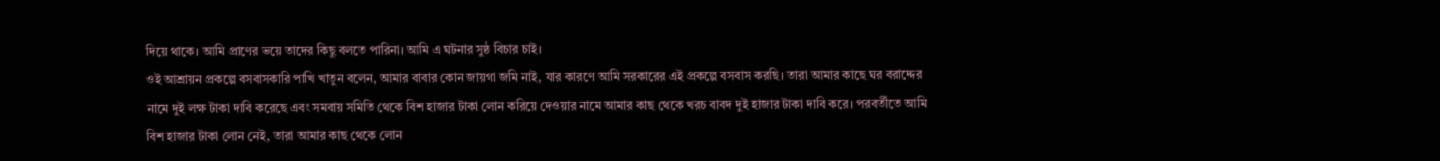দিয়ে থাকে। আমি প্রাণের ভয়ে তাদের কিছু বলতে পারিনা। আমি এ ঘটনার সুষ্ঠ বিচার চাই।
ওই আশ্রায়ন প্রকল্পে বসবাসকারি পাখি খাতুন বলেন, আমার বাবার কোন জায়গা জমি নাই, যার কারণে আমি সরকারের এই প্রকল্পে বসবাস করছি। তারা আমার কাছে ঘর বরাদ্দের নামে দুই লক্ষ টাকা দাবি করেছে এবং সমবায় সমিতি থেকে বিশ হাজার টাকা লোন করিয়ে দেওয়ার নামে আমার কাছ থেকে খরচ বাবদ দুই হাজার টাকা দাবি করে। পরবর্তীতে আমি বিশ হাজার টাকা লোন নেই, তারা আমার কাছ থেকে লোন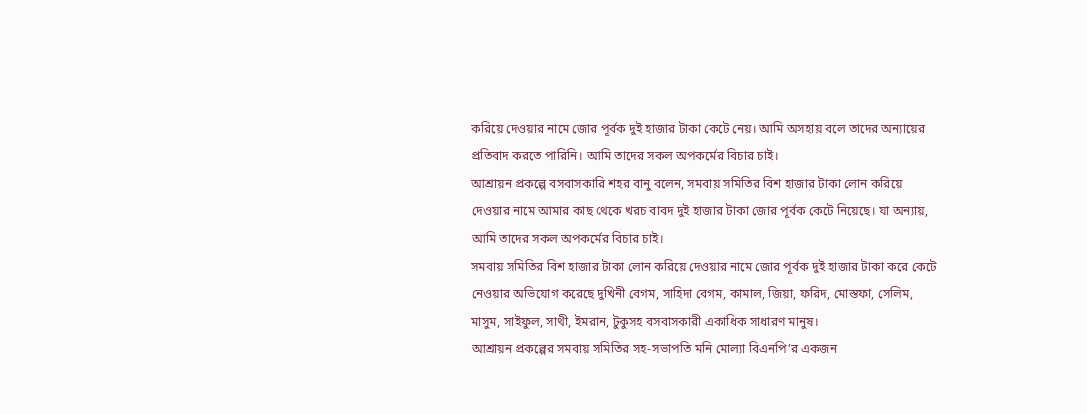করিয়ে দেওয়ার নামে জোর পূর্বক দুই হাজার টাকা কেটে নেয়। আমি অসহায় বলে তাদের অন্যায়ের প্রতিবাদ করতে পারিনি। আমি তাদের সকল অপকর্মের বিচার চাই।
আশ্রায়ন প্রকল্পে বসবাসকারি শহর বানু বলেন, সমবায় সমিতির বিশ হাজার টাকা লোন করিয়ে দেওয়ার নামে আমার কাছ থেকে খরচ বাবদ দুই হাজার টাকা জোর পূর্বক কেটে নিয়েছে। যা অন্যায়, আমি তাদের সকল অপকর্মের বিচার চাই।
সমবায় সমিতির বিশ হাজার টাকা লোন করিয়ে দেওয়ার নামে জোর পূর্বক দুই হাজার টাকা করে কেটে নেওয়ার অভিযোগ করেছে দুখিনী বেগম, সাহিদা বেগম, কামাল, জিয়া, ফরিদ, মোস্তফা, সেলিম, মাসুম, সাইফুল, সাথী, ইমরান, টুকুসহ বসবাসকারী একাধিক সাধারণ মানুষ।
আশ্রায়ন প্রকল্পের সমবায় সমিতির সহ-সভাপতি মনি মোল্যা বিএনপি’র একজন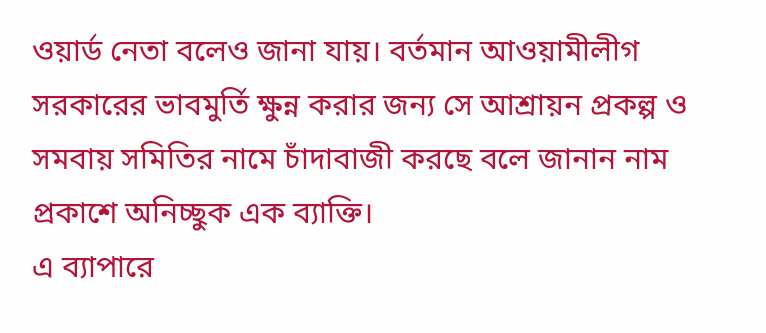ওয়ার্ড নেতা বলেও জানা যায়। বর্তমান আওয়ামীলীগ সরকারের ভাবমুর্তি ক্ষুন্ন করার জন্য সে আশ্রায়ন প্রকল্প ও সমবায় সমিতির নামে চাঁদাবাজী করছে বলে জানান নাম প্রকাশে অনিচ্ছুক এক ব্যাক্তি।
এ ব্যাপারে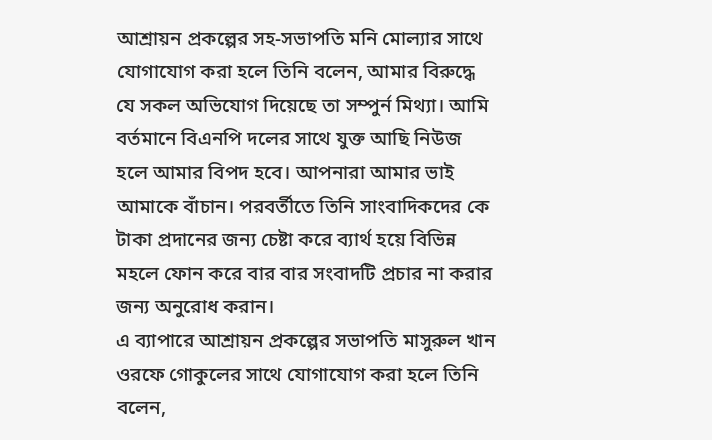আশ্রায়ন প্রকল্পের সহ-সভাপতি মনি মোল্যার সাথে যোগাযোগ করা হলে তিনি বলেন, আমার বিরুদ্ধে যে সকল অভিযোগ দিয়েছে তা সম্পুর্ন মিথ্যা। আমি বর্তমানে বিএনপি দলের সাথে যুক্ত আছি নিউজ হলে আমার বিপদ হবে। আপনারা আমার ভাই আমাকে বাঁচান। পরবর্তীতে তিনি সাংবাদিকদের কে টাকা প্রদানের জন্য চেষ্টা করে ব্যার্থ হয়ে বিভিন্ন মহলে ফোন করে বার বার সংবাদটি প্রচার না করার জন্য অনুরোধ করান।
এ ব্যাপারে আশ্রায়ন প্রকল্পের সভাপতি মাসুরুল খান ওরফে গোকুলের সাথে যোগাযোগ করা হলে তিনি বলেন,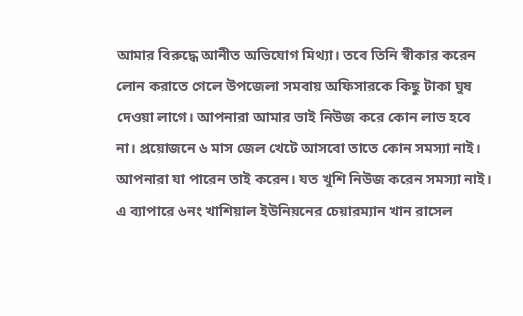আমার বিরুদ্ধে আনীত অভিযোগ মিথ্যা। তবে তিনি স্বীকার করেন লোন করাতে গেলে উপজেলা সমবায় অফিসারকে কিছু টাকা ঘুষ দেওয়া লাগে। আপনারা আমার ভাই নিউজ করে কোন লাভ হবে না। প্রয়োজনে ৬ মাস জেল খেটে আসবো তাতে কোন সমস্যা নাই। আপনারা যা পারেন তাই করেন। যত খুশি নিউজ করেন সমস্যা নাই।
এ ব্যাপারে ৬নং খাশিয়াল ইউনিয়নের চেয়ারম্যান খান রাসেল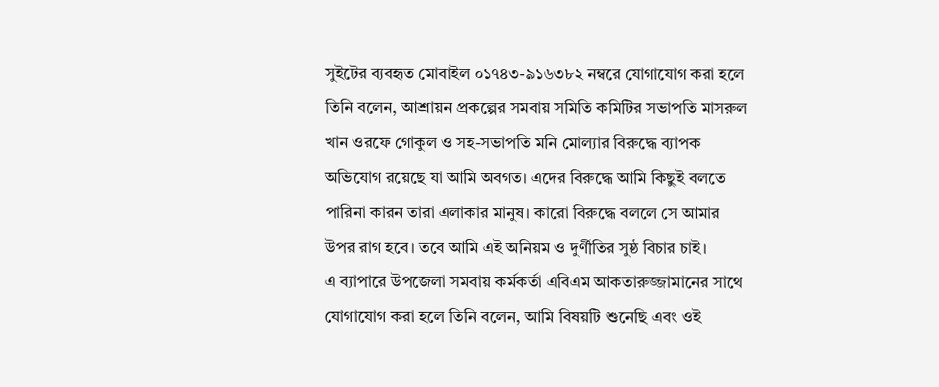সুইটের ব্যবহৃত মোবাইল ০১৭৪৩-৯১৬৩৮২ নম্বরে যোগাযোগ করা হলে তিনি বলেন, আশ্রায়ন প্রকল্পের সমবায় সমিতি কমিটির সভাপতি মাসরুল খান ওরফে গোকুল ও সহ-সভাপতি মনি মোল্যার বিরুদ্ধে ব্যাপক অভিযোগ রয়েছে যা আমি অবগত। এদের বিরুদ্ধে আমি কিছুই বলতে পারিনা কারন তারা এলাকার মানুষ। কারো বিরুদ্ধে বললে সে আমার উপর রাগ হবে। তবে আমি এই অনিয়ম ও দুর্ণীতির সুষ্ঠ বিচার চাই।
এ ব্যাপারে উপজেলা সমবায় কর্মকর্তা এবিএম আকতারুজ্জামানের সাথে যোগাযোগ করা হলে তিনি বলেন, আমি বিষয়টি শুনেছি এবং ওই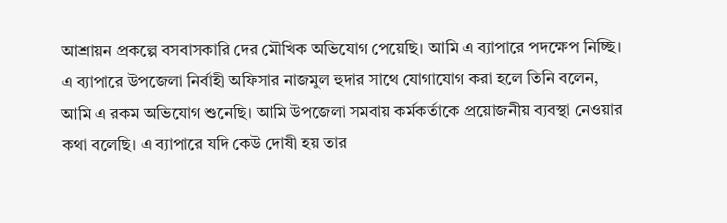আশ্রায়ন প্রকল্পে বসবাসকারি দের মৌখিক অভিযোগ পেয়েছি। আমি এ ব্যাপারে পদক্ষেপ নিচ্ছি।
এ ব্যাপারে উপজেলা নির্বাহী অফিসার নাজমুল হুদার সাথে যোগাযোগ করা হলে তিনি বলেন, আমি এ রকম অভিযোগ শুনেছি। আমি উপজেলা সমবায় কর্মকর্তাকে প্রয়োজনীয় ব্যবস্থা নেওয়ার কথা বলেছি। এ ব্যাপারে যদি কেউ দোষী হয় তার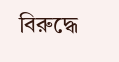বিরুদ্ধে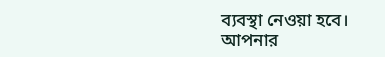ব্যবস্থা নেওয়া হবে।
আপনার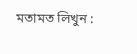মতামত লিখুন :